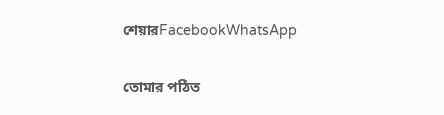শেয়ারFacebookWhatsApp

তোমার পঠিত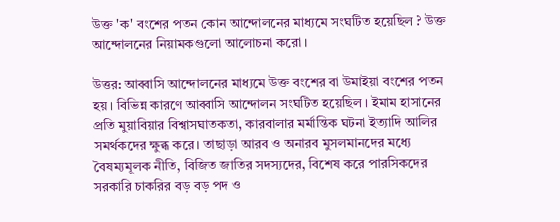উক্ত 'ক' বংশের পতন কোন আন্দোলনের মাধ্যমে সংঘটিত হয়েছিল ? উক্ত আন্দোলনের নিয়ামকগুলো আলোচনা করো ।

উত্তর: আব্বাসি আন্দোলনের মাধ্যমে উক্ত বংশের বা উমাইয়া বংশের পতন হয়। বিভিন্ন কারণে আব্বাসি আন্দোলন সংঘটিত হয়েছিল । ইমাম হাসানের প্রতি মুয়াবিয়ার বিশ্বাসঘাতকতা, কারবালার মর্মান্তিক ঘটনা ইত্যাদি আলির সমর্থকদের ক্ষুব্ধ করে। তাছাড়া আরব ও অনারব মুসলমানদের মধ্যে বৈষম্যমূলক নীতি, বিজিত জাতির সদস্যদের, বিশেষ করে পারসিকদের সরকারি চাকরির বড় বড় পদ ও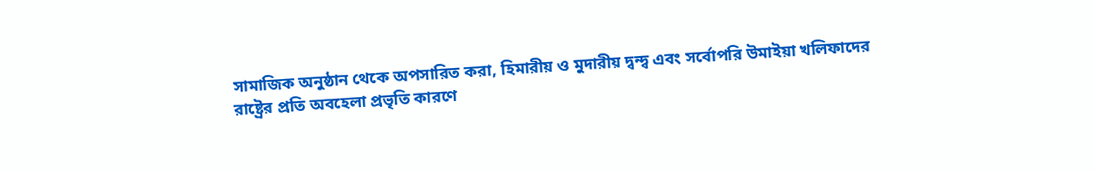সামাজিক অনুষ্ঠান থেকে অপসারিত করা, হিমারীয় ও মুদারীয় দ্বন্দ্ব এবং সর্বোপরি উমাইয়া খলিফাদের রাষ্ট্রের প্রতি অবহেলা প্রভৃতি কারণে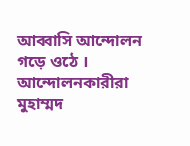আব্বাসি আন্দোলন গড়ে ওঠে । আন্দোলনকারীরা মুহাম্মদ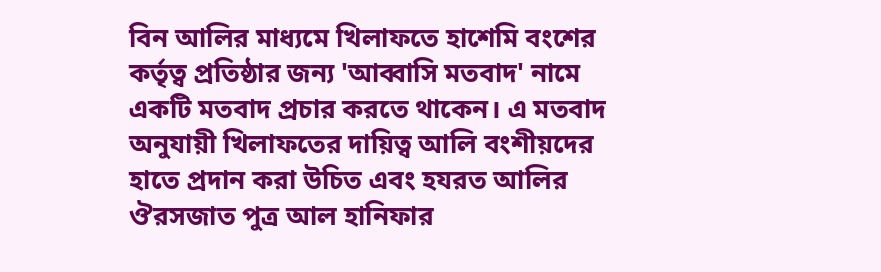বিন আলির মাধ্যমে খিলাফতে হাশেমি বংশের কর্তৃত্ব প্রতিষ্ঠার জন্য 'আব্বাসি মতবাদ' নামে একটি মতবাদ প্রচার করতে থাকেন। এ মতবাদ অনুযায়ী খিলাফতের দায়িত্ব আলি বংশীয়দের হাতে প্রদান করা উচিত এবং হযরত আলির ঔরসজাত পুত্র আল হানিফার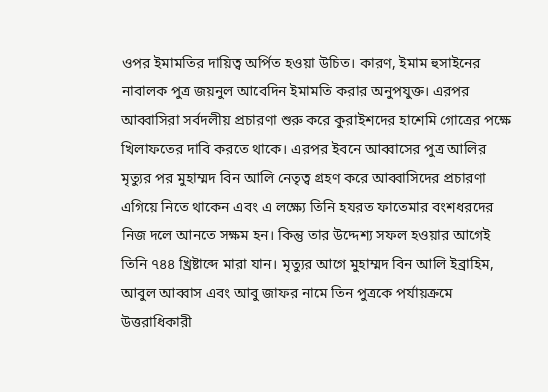ওপর ইমামতির দায়িত্ব অর্পিত হওয়া উচিত। কারণ, ইমাম হুসাইনের নাবালক পুত্র জয়নুল আবেদিন ইমামতি করার অনুপযুক্ত। এরপর আব্বাসিরা সর্বদলীয় প্রচারণা শুরু করে কুরাইশদের হাশেমি গোত্রের পক্ষে খিলাফতের দাবি করতে থাকে। এরপর ইবনে আব্বাসের পুত্র আলির মৃত্যুর পর মুহাম্মদ বিন আলি নেতৃত্ব গ্রহণ করে আব্বাসিদের প্রচারণা এগিয়ে নিতে থাকেন এবং এ লক্ষ্যে তিনি হযরত ফাতেমার বংশধরদের নিজ দলে আনতে সক্ষম হন। কিন্তু তার উদ্দেশ্য সফল হওয়ার আগেই তিনি ৭৪৪ খ্রিষ্টাব্দে মারা যান। মৃত্যুর আগে মুহাম্মদ বিন আলি ইব্রাহিম, আবুল আব্বাস এবং আবু জাফর নামে তিন পুত্রকে পর্যায়ক্রমে উত্তরাধিকারী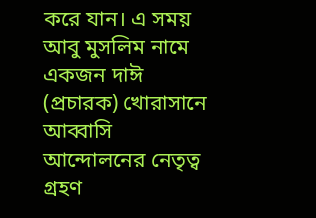করে যান। এ সময় আবু মুসলিম নামে একজন দাঈ (প্রচারক) খোরাসানে আব্বাসি আন্দোলনের নেতৃত্ব গ্রহণ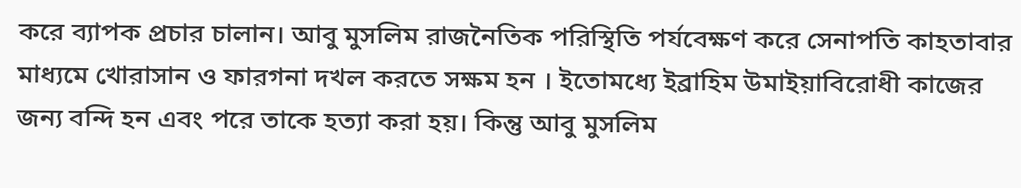করে ব্যাপক প্রচার চালান। আবু মুসলিম রাজনৈতিক পরিস্থিতি পর্যবেক্ষণ করে সেনাপতি কাহতাবার মাধ্যমে খোরাসান ও ফারগনা দখল করতে সক্ষম হন । ইতোমধ্যে ইব্রাহিম উমাইয়াবিরোধী কাজের জন্য বন্দি হন এবং পরে তাকে হত্যা করা হয়। কিন্তু আবু মুসলিম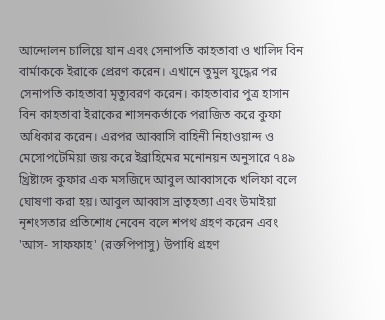আন্দোলন চালিয়ে যান এবং সেনাপতি কাহতাবা ও খালিদ বিন বার্মাককে ইরাকে প্রেরণ করেন। এখানে তুমুল যুদ্ধের পর সেনাপতি কাহতাবা মৃত্যুবরণ করেন। কাহতাবার পুত্র হাসান বিন কাহতাবা ইরাকের শাসনকর্তাকে পরাজিত করে কুফা অধিকার করেন। এরপর আব্বাসি বাহিনী নিহাওয়ান্দ ও মেসোপটেমিয়া জয় করে ইব্রাহিমের মনোনয়ন অনুসারে ৭৪৯ খ্রিষ্টাব্দে কুফার এক মসজিদে আবুল আব্বাসকে খলিফা বলে ঘোষণা করা হয়। আবুল আব্বাস ভ্রাতৃহত্যা এবং উমাইয়া নৃশংসতার প্রতিশোধ নেবেন বলে শপথ গ্রহণ করেন এবং 'আস- সাফফাহ' (রক্তপিপাসু) উপাধি গ্রহণ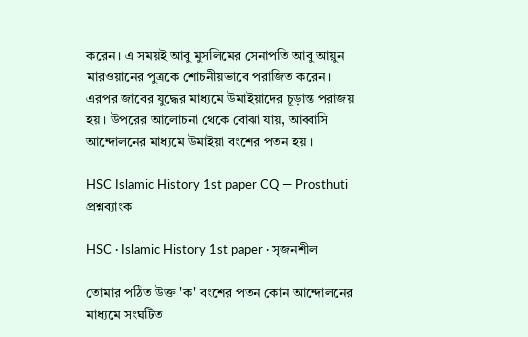করেন। এ সময়ই আবু মুসলিমের সেনাপতি আবু আয়ুন মারওয়ানের পুত্রকে শোচনীয়ভাবে পরাজিত করেন। এরপর জাবের যুদ্ধের মাধ্যমে উমাইয়াদের চূড়ান্ত পরাজয় হয়। উপরের আলোচনা থেকে বোঝা যায়, আব্বাসি আন্দোলনের মাধ্যমে উমাইয়া বংশের পতন হয় ।

HSC Islamic History 1st paper CQ — Prosthuti প্রশ্নব্যাংক

HSC · Islamic History 1st paper · সৃজনশীল

তোমার পঠিত উক্ত 'ক' বংশের পতন কোন আন্দোলনের মাধ্যমে সংঘটিত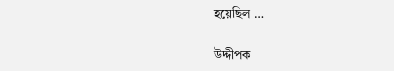হয়েছিল …

উদ্দীপক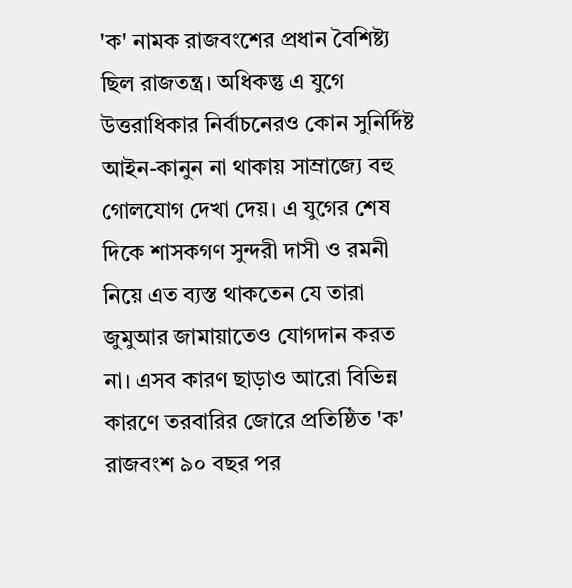'ক' নামক রাজবংশের প্রধান বৈশিষ্ট্য ছিল রাজতন্ত্র। অধিকন্তু এ যুগে উত্তরাধিকার নির্বাচনেরও কোন সুনির্দিষ্ট আইন-কানুন না থাকায় সাম্রাজ্যে বহু গোলযোগ দেখা দেয়। এ যুগের শেষ দিকে শাসকগণ সুন্দরী দাসী ও রমনী নিয়ে এত ব্যস্ত থাকতেন যে তারা জুমুআর জামায়াতেও যোগদান করত না। এসব কারণ ছাড়াও আরো বিভিন্ন কারণে তরবারির জোরে প্রতিষ্ঠিত 'ক' রাজবংশ ৯০ বছর পর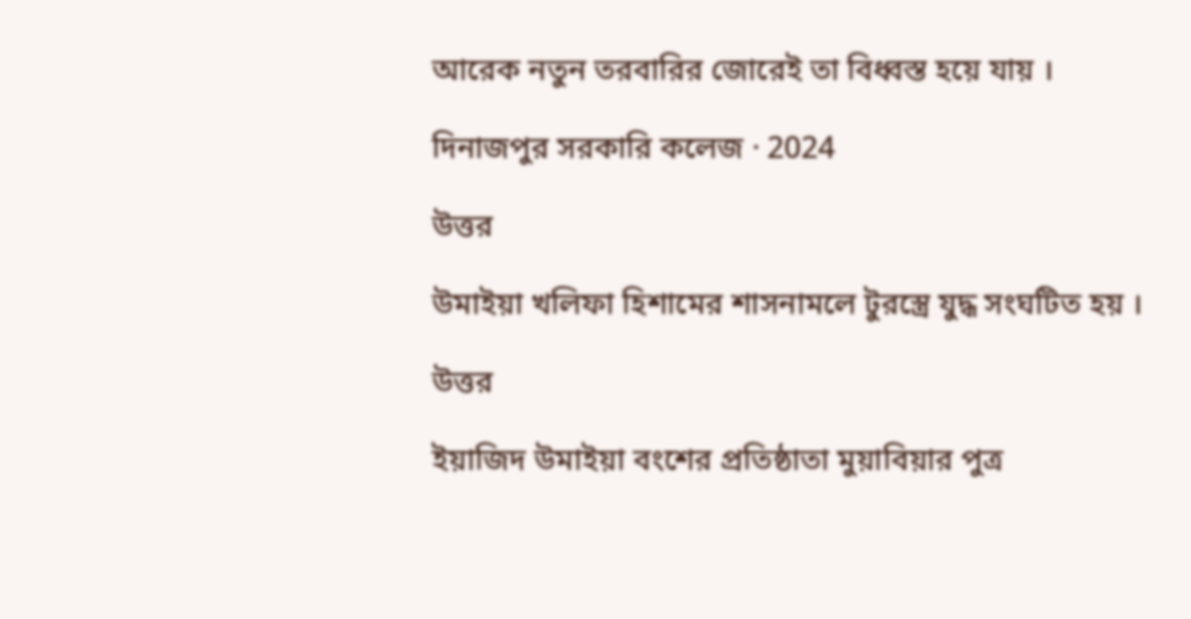আরেক নতুন তরবারির জোরেই তা বিধ্বস্ত হয়ে যায় ।

দিনাজপুর সরকারি কলেজ · 2024

উত্তর

উমাইয়া খলিফা হিশামের শাসনামলে টুরস্ত্রে যুদ্ধ সংঘটিত হয় ।

উত্তর

ইয়াজিদ উমাইয়া বংশের প্রতিষ্ঠাতা মুয়াবিয়ার পুত্র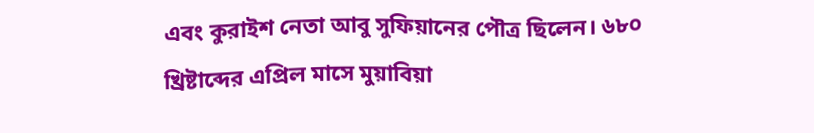এবং কুরাইশ নেতা আবু সুফিয়ানের পৌত্র ছিলেন। ৬৮০ খ্রিষ্টাব্দের এপ্রিল মাসে মুয়াবিয়া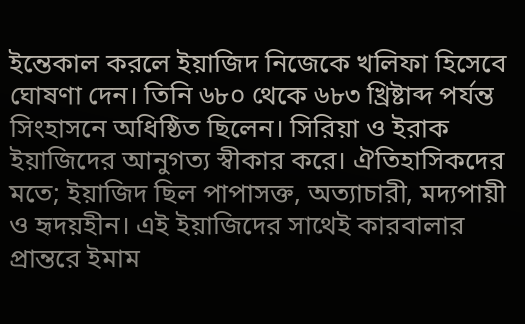ইন্তেকাল করলে ইয়াজিদ নিজেকে খলিফা হিসেবে ঘোষণা দেন। তিনি ৬৮০ থেকে ৬৮৩ খ্রিষ্টাব্দ পর্যন্ত সিংহাসনে অধিষ্ঠিত ছিলেন। সিরিয়া ও ইরাক ইয়াজিদের আনুগত্য স্বীকার করে। ঐতিহাসিকদের মতে; ইয়াজিদ ছিল পাপাসক্ত, অত্যাচারী, মদ্যপায়ী ও হৃদয়হীন। এই ইয়াজিদের সাথেই কারবালার প্রান্তরে ইমাম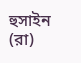হুসাইন (রা)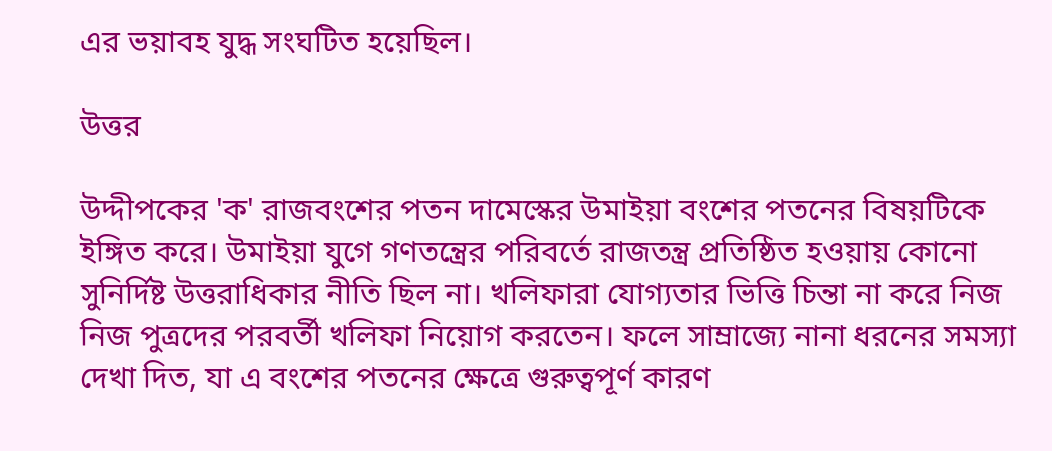এর ভয়াবহ যুদ্ধ সংঘটিত হয়েছিল।

উত্তর

উদ্দীপকের 'ক' রাজবংশের পতন দামেস্কের উমাইয়া বংশের পতনের বিষয়টিকে ইঙ্গিত করে। উমাইয়া যুগে গণতন্ত্রের পরিবর্তে রাজতন্ত্র প্রতিষ্ঠিত হওয়ায় কোনো সুনির্দিষ্ট উত্তরাধিকার নীতি ছিল না। খলিফারা যোগ্যতার ভিত্তি চিন্তা না করে নিজ নিজ পুত্রদের পরবর্তী খলিফা নিয়োগ করতেন। ফলে সাম্রাজ্যে নানা ধরনের সমস্যা দেখা দিত, যা এ বংশের পতনের ক্ষেত্রে গুরুত্বপূর্ণ কারণ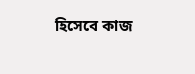হিসেবে কাজ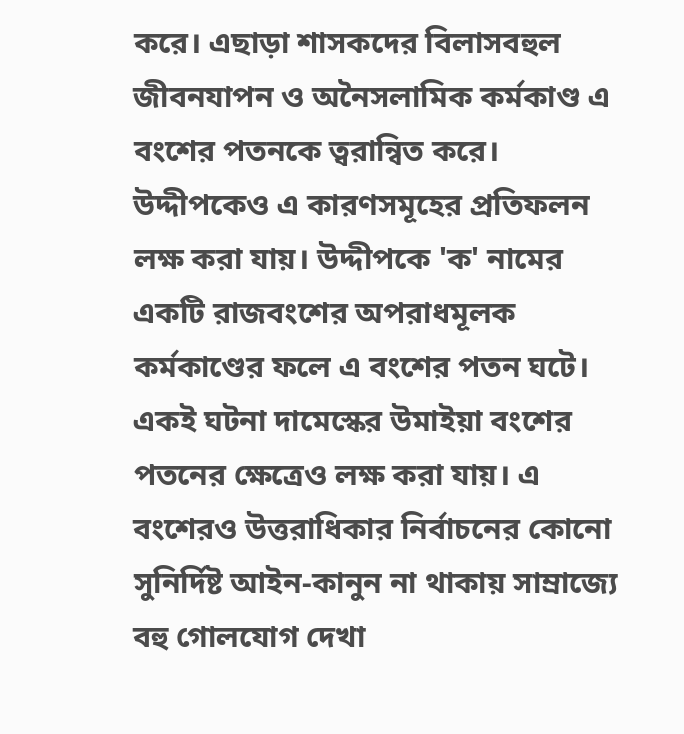করে। এছাড়া শাসকদের বিলাসবহুল জীবনযাপন ও অনৈসলামিক কর্মকাণ্ড এ বংশের পতনকে ত্বরান্বিত করে। উদ্দীপকেও এ কারণসমূহের প্রতিফলন লক্ষ করা যায়। উদ্দীপকে 'ক' নামের একটি রাজবংশের অপরাধমূলক কর্মকাণ্ডের ফলে এ বংশের পতন ঘটে। একই ঘটনা দামেস্কের উমাইয়া বংশের পতনের ক্ষেত্রেও লক্ষ করা যায়। এ বংশেরও উত্তরাধিকার নির্বাচনের কোনো সুনির্দিষ্ট আইন-কানুন না থাকায় সাম্রাজ্যে বহু গোলযোগ দেখা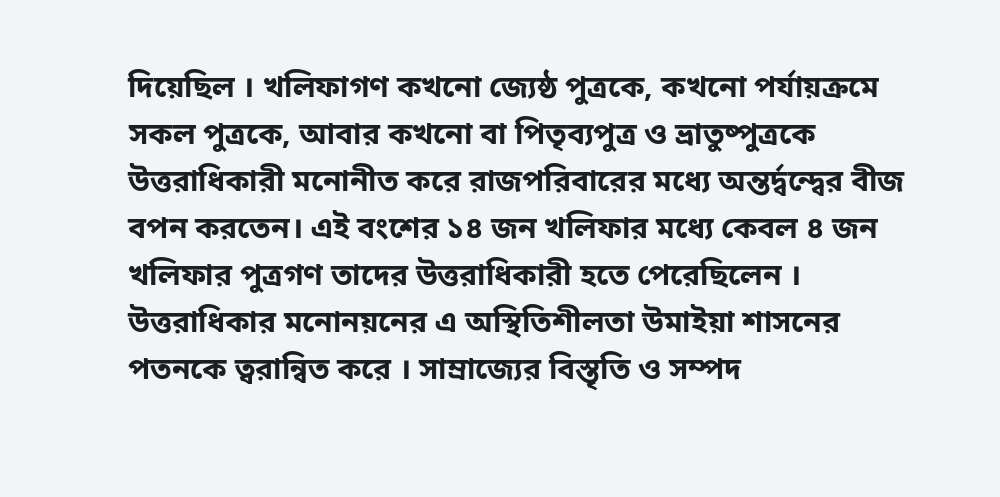দিয়েছিল । খলিফাগণ কখনো জ্যেষ্ঠ পুত্রকে, কখনো পর্যায়ক্রমে সকল পুত্রকে, আবার কখনো বা পিতৃব্যপুত্র ও ভ্রাতুষ্পুত্রকে উত্তরাধিকারী মনোনীত করে রাজপরিবারের মধ্যে অন্তর্দ্বন্দ্বের বীজ বপন করতেন। এই বংশের ১৪ জন খলিফার মধ্যে কেবল ৪ জন খলিফার পুত্রগণ তাদের উত্তরাধিকারী হতে পেরেছিলেন । উত্তরাধিকার মনোনয়নের এ অস্থিতিশীলতা উমাইয়া শাসনের পতনকে ত্বরান্বিত করে । সাম্রাজ্যের বিস্তৃতি ও সম্পদ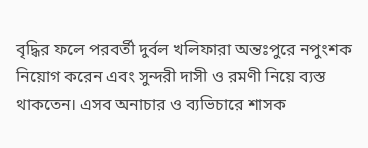বৃদ্ধির ফলে পরবর্তী দুর্বল খলিফারা অন্তঃপুরে নপুংশক নিয়োগ করেন এবং সুন্দরী দাসী ও রমণী নিয়ে ব্যস্ত থাকতেন। এসব অনাচার ও ব্যভিচারে শাসক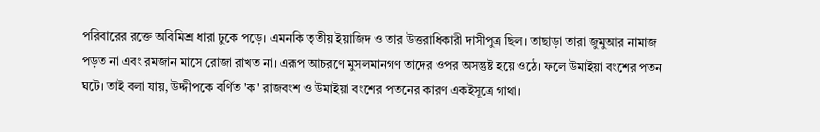পরিবারের রক্তে অবিমিশ্র ধারা ঢুকে পড়ে। এমনকি তৃতীয় ইয়াজিদ ও তার উত্তরাধিকারী দাসীপুত্র ছিল। তাছাড়া তারা জুমুআর নামাজ পড়ত না এবং রমজান মাসে রোজা রাখত না। এরূপ আচরণে মুসলমানগণ তাদের ওপর অসন্তুষ্ট হয়ে ওঠে। ফলে উমাইয়া বংশের পতন ঘটে। তাই বলা যায়, উদ্দীপকে বর্ণিত 'ক' রাজবংশ ও উমাইয়া বংশের পতনের কারণ একইসূত্রে গাথা।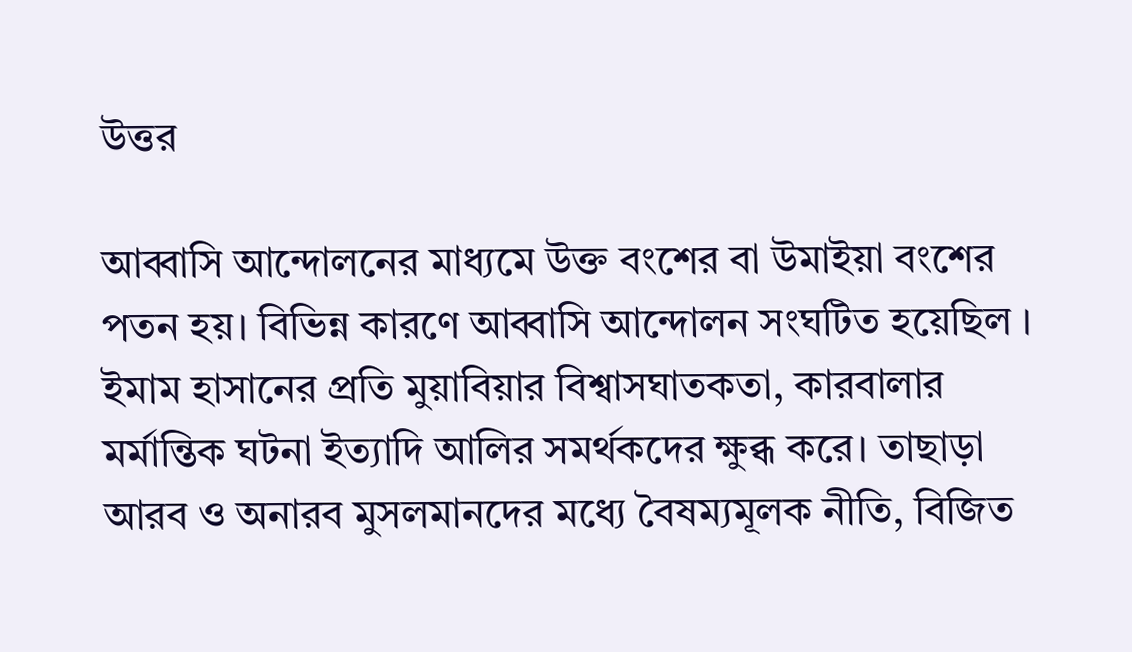উত্তর

আব্বাসি আন্দোলনের মাধ্যমে উক্ত বংশের বা উমাইয়া বংশের পতন হয়। বিভিন্ন কারণে আব্বাসি আন্দোলন সংঘটিত হয়েছিল । ইমাম হাসানের প্রতি মুয়াবিয়ার বিশ্বাসঘাতকতা, কারবালার মর্মান্তিক ঘটনা ইত্যাদি আলির সমর্থকদের ক্ষুব্ধ করে। তাছাড়া আরব ও অনারব মুসলমানদের মধ্যে বৈষম্যমূলক নীতি, বিজিত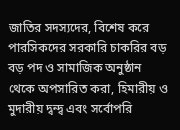জাতির সদস্যদের, বিশেষ করে পারসিকদের সরকারি চাকরির বড় বড় পদ ও সামাজিক অনুষ্ঠান থেকে অপসারিত করা, হিমারীয় ও মুদারীয় দ্বন্দ্ব এবং সর্বোপরি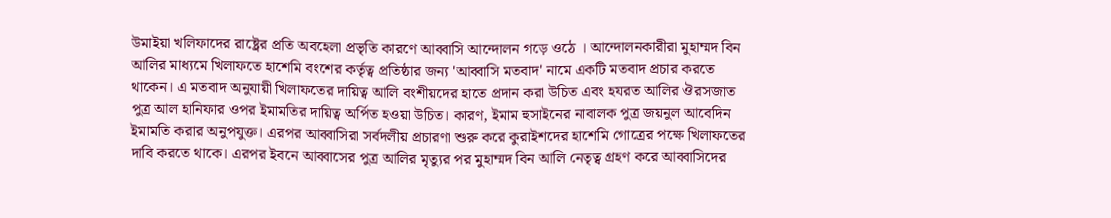উমাইয়া খলিফাদের রাষ্ট্রের প্রতি অবহেলা প্রভৃতি কারণে আব্বাসি আন্দোলন গড়ে ওঠে । আন্দোলনকারীরা মুহাম্মদ বিন আলির মাধ্যমে খিলাফতে হাশেমি বংশের কর্তৃত্ব প্রতিষ্ঠার জন্য 'আব্বাসি মতবাদ' নামে একটি মতবাদ প্রচার করতে থাকেন। এ মতবাদ অনুযায়ী খিলাফতের দায়িত্ব আলি বংশীয়দের হাতে প্রদান করা উচিত এবং হযরত আলির ঔরসজাত পুত্র আল হানিফার ওপর ইমামতির দায়িত্ব অর্পিত হওয়া উচিত। কারণ, ইমাম হুসাইনের নাবালক পুত্র জয়নুল আবেদিন ইমামতি করার অনুপযুক্ত। এরপর আব্বাসিরা সর্বদলীয় প্রচারণা শুরু করে কুরাইশদের হাশেমি গোত্রের পক্ষে খিলাফতের দাবি করতে থাকে। এরপর ইবনে আব্বাসের পুত্র আলির মৃত্যুর পর মুহাম্মদ বিন আলি নেতৃত্ব গ্রহণ করে আব্বাসিদের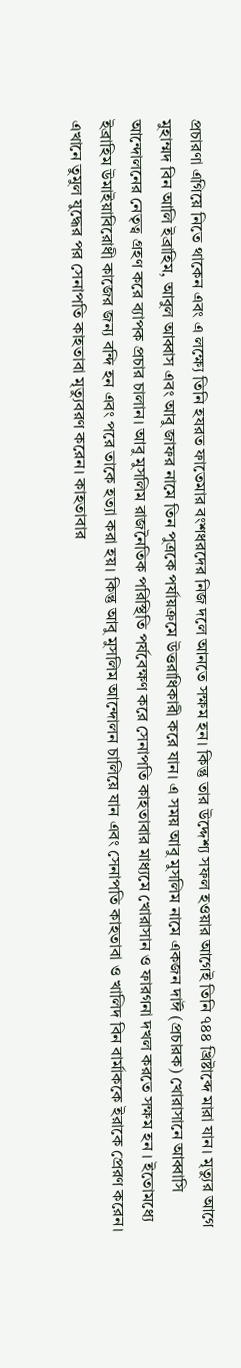প্রচারণা এগিয়ে নিতে থাকেন এবং এ লক্ষ্যে তিনি হযরত ফাতেমার বংশধরদের নিজ দলে আনতে সক্ষম হন। কিন্তু তার উদ্দেশ্য সফল হওয়ার আগেই তিনি ৭৪৪ খ্রিষ্টাব্দে মারা যান। মৃত্যুর আগে মুহাম্মদ বিন আলি ইব্রাহিম, আবুল আব্বাস এবং আবু জাফর নামে তিন পুত্রকে পর্যায়ক্রমে উত্তরাধিকারী করে যান। এ সময় আবু মুসলিম নামে একজন দাঈ (প্রচারক) খোরাসানে আব্বাসি আন্দোলনের নেতৃত্ব গ্রহণ করে ব্যাপক প্রচার চালান। আবু মুসলিম রাজনৈতিক পরিস্থিতি পর্যবেক্ষণ করে সেনাপতি কাহতাবার মাধ্যমে খোরাসান ও ফারগনা দখল করতে সক্ষম হন । ইতোমধ্যে ইব্রাহিম উমাইয়াবিরোধী কাজের জন্য বন্দি হন এবং পরে তাকে হত্যা করা হয়। কিন্তু আবু মুসলিম আন্দোলন চালিয়ে যান এবং সেনাপতি কাহতাবা ও খালিদ বিন বার্মাককে ইরাকে প্রেরণ করেন। এখানে তুমুল যুদ্ধের পর সেনাপতি কাহতাবা মৃত্যুবরণ করেন। কাহতাবার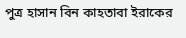পুত্র হাসান বিন কাহতাবা ইরাকের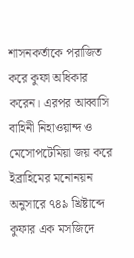শাসনকর্তাকে পরাজিত করে কুফা অধিকার করেন। এরপর আব্বাসি বাহিনী নিহাওয়ান্দ ও মেসোপটেমিয়া জয় করে ইব্রাহিমের মনোনয়ন অনুসারে ৭৪৯ খ্রিষ্টাব্দে কুফার এক মসজিদে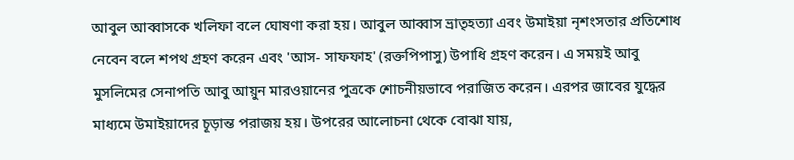আবুল আব্বাসকে খলিফা বলে ঘোষণা করা হয়। আবুল আব্বাস ভ্রাতৃহত্যা এবং উমাইয়া নৃশংসতার প্রতিশোধ নেবেন বলে শপথ গ্রহণ করেন এবং 'আস- সাফফাহ' (রক্তপিপাসু) উপাধি গ্রহণ করেন। এ সময়ই আবু মুসলিমের সেনাপতি আবু আয়ুন মারওয়ানের পুত্রকে শোচনীয়ভাবে পরাজিত করেন। এরপর জাবের যুদ্ধের মাধ্যমে উমাইয়াদের চূড়ান্ত পরাজয় হয়। উপরের আলোচনা থেকে বোঝা যায়,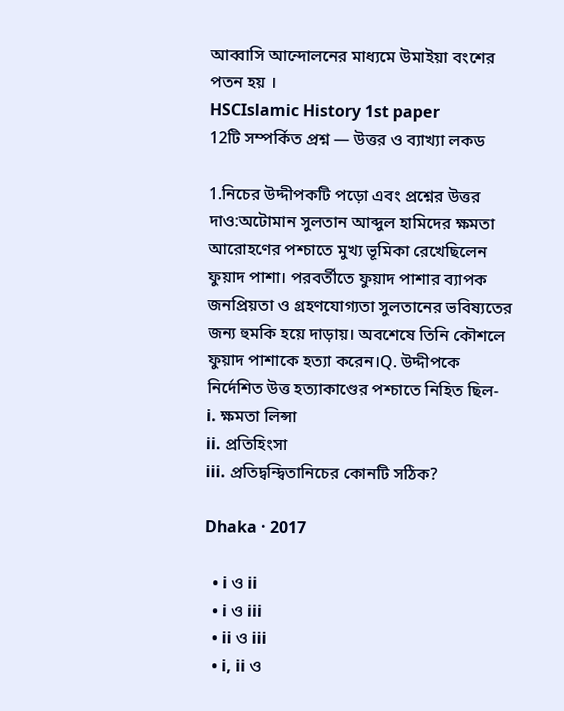আব্বাসি আন্দোলনের মাধ্যমে উমাইয়া বংশের পতন হয় ।
HSCIslamic History 1st paper
12টি সম্পর্কিত প্রশ্ন — উত্তর ও ব্যাখ্যা লকড

1.নিচের উদ্দীপকটি পড়ো এবং প্রশ্নের উত্তর দাও:অটোমান সুলতান আব্দুল হামিদের ক্ষমতা আরোহণের পশ্চাতে মুখ্য ভূমিকা রেখেছিলেন ফুয়াদ পাশা। পরবর্তীতে ফুয়াদ পাশার ব্যাপক জনপ্রিয়তা ও গ্রহণযোগ্যতা সুলতানের ভবিষ্যতের জন্য হুমকি হয়ে দাড়ায়। অবশেষে তিনি কৌশলে ফুয়াদ পাশাকে হত্যা করেন।Q. উদ্দীপকে নির্দেশিত উত্ত হত্যাকাণ্ডের পশ্চাতে নিহিত ছিল-
i. ক্ষমতা লিন্সা
ii. প্রতিহিংসা
iii. প্রতিদ্বন্দ্বিতানিচের কোনটি সঠিক?

Dhaka · 2017

  • i ও ii
  • i ও iii
  • ii ও iii
  • i, ii ও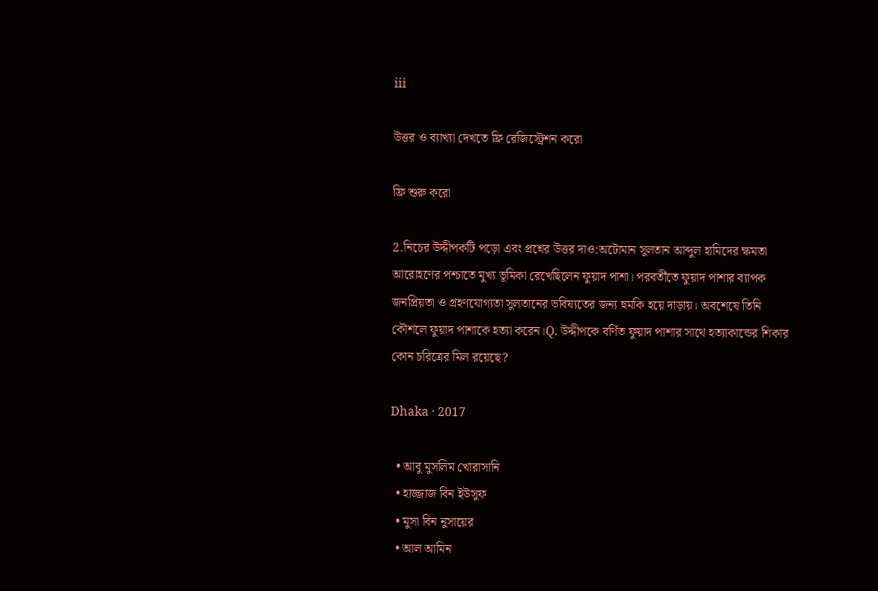iii

উত্তর ও ব্যাখ্যা দেখতে ফ্রি রেজিস্ট্রেশন করো

ফ্রি শুরু করো

2.নিচের উদ্দীপকটি পড়ো এবং প্রশ্নের উত্তর দাও:অটোমান সুলতান আব্দুল হামিদের ক্ষমতা আরোহণের পশ্চাতে মুখ্য ভূমিকা রেখেছিলেন ফুয়াদ পাশা। পরবর্তীতে ফুয়াদ পাশার ব্যাপক জনপ্রিয়তা ও গ্রহণযোগ্যতা সুলতানের ভবিষ্যতের জন্য হুমকি হয়ে দাড়ায়। অবশেষে তিনি কৌশলে ফুয়াদ পাশাকে হত্যা করেন।Q. উদ্দীপকে বর্ণিত ফুয়াদ পাশার সাথে হত্যাকান্ডের শিকার কোন চরিত্রের মিল রয়েছে?

Dhaka · 2017

  • আবু মুসলিম খোরাসানি
  • হাজ্জাজ বিন ইউসুফ
  • মুসা বিন নুসায়ের
  • আল আমিন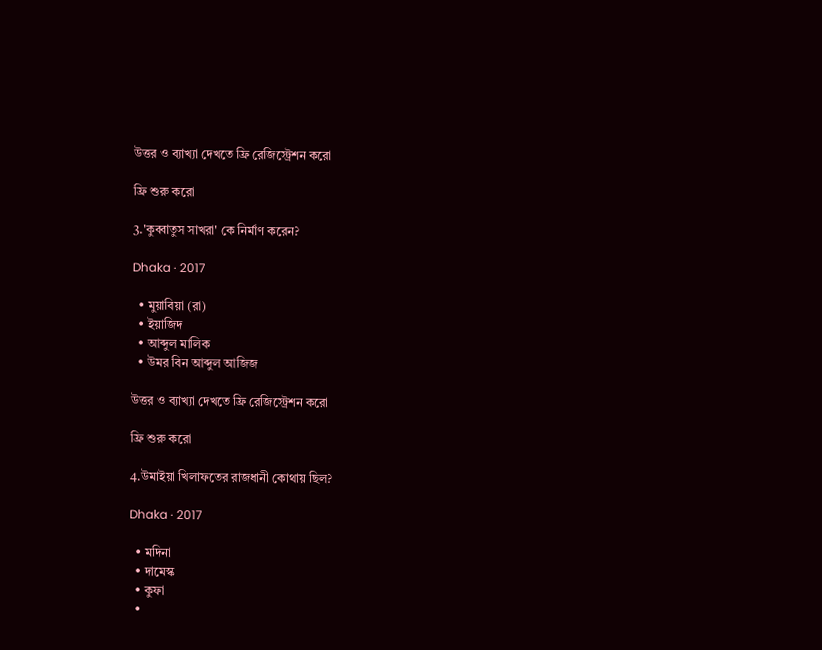উত্তর ও ব্যাখ্যা দেখতে ফ্রি রেজিস্ট্রেশন করো

ফ্রি শুরু করো

3.'কুব্বাতুস সাখরা' কে নির্মাণ করেন?

Dhaka · 2017

  • মুয়াবিয়া (রা)
  • ইয়াজিদ
  • আব্দুল মালিক
  • উমর বিন আব্দুল আজিজ

উত্তর ও ব্যাখ্যা দেখতে ফ্রি রেজিস্ট্রেশন করো

ফ্রি শুরু করো

4.উমাইয়া খিলাফতের রাজধানী কোথায় ছিল?

Dhaka · 2017

  • মদিনা
  • দামেস্ক
  • কুফা
  •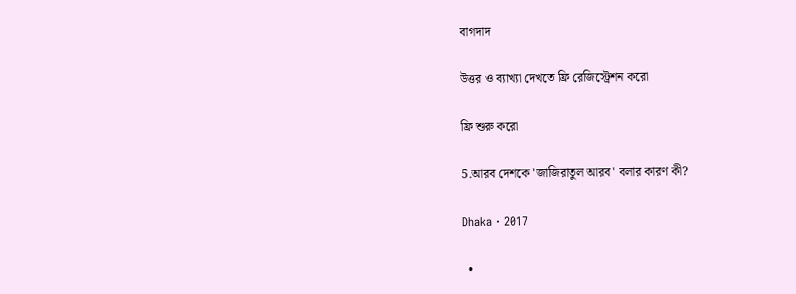বাগদাদ

উত্তর ও ব্যাখ্যা দেখতে ফ্রি রেজিস্ট্রেশন করো

ফ্রি শুরু করো

5.আরব দেশকে 'জাজিরাতুল আরব' বলার কারণ কী?

Dhaka · 2017

  •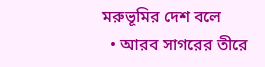মরুভূমির দেশ বলে
  • আরব সাগরের তীরে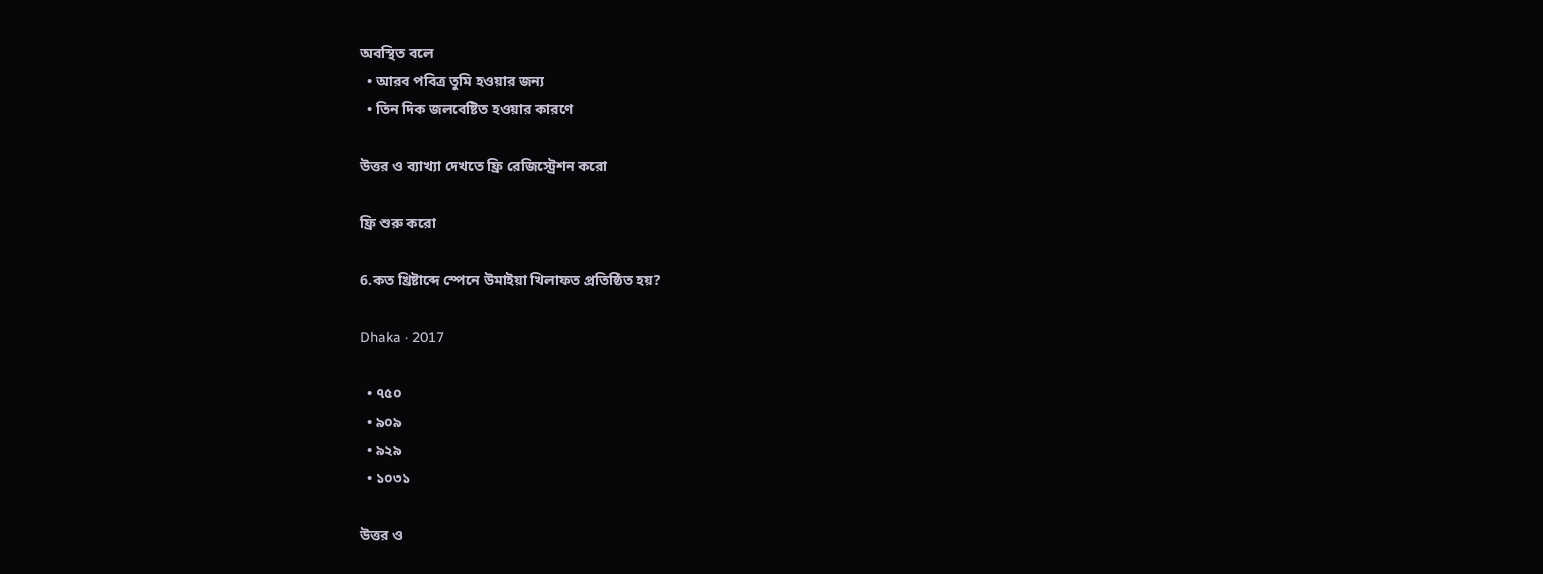অবস্থিত বলে
  • আরব পবিত্র তুমি হওয়ার জন্য
  • তিন দিক জলবেষ্টিত হওয়ার কারণে

উত্তর ও ব্যাখ্যা দেখতে ফ্রি রেজিস্ট্রেশন করো

ফ্রি শুরু করো

6.কত খ্রিষ্টাব্দে স্পেনে উমাইয়া খিলাফত প্রতিষ্ঠিত হয়?

Dhaka · 2017

  • ৭৫০
  • ৯০৯
  • ৯২৯
  • ১০৩১

উত্তর ও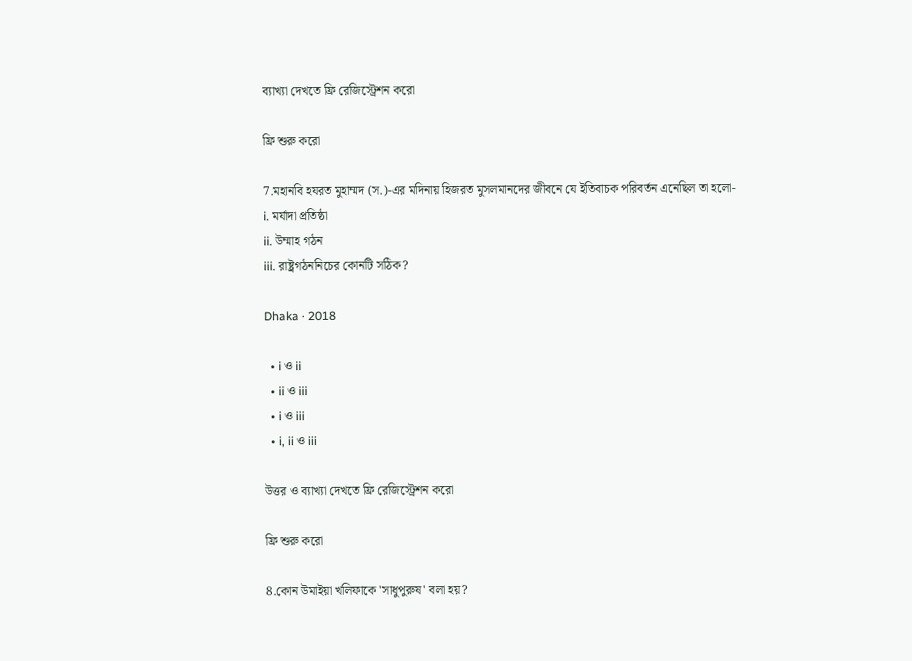ব্যাখ্যা দেখতে ফ্রি রেজিস্ট্রেশন করো

ফ্রি শুরু করো

7.মহানবি হযরত মুহাম্মদ (স.)-এর মদিনায় হিজরত মুসলমানদের জীবনে যে ইতিবাচক পরিবর্তন এনেছিল তা হলো-
i. মর্যাদা প্রতিষ্ঠা
ii. উম্মাহ গঠন
iii. রাষ্ট্রগঠননিচের কোনটি সঠিক?

Dhaka · 2018

  • i ও ii
  • ii ও iii
  • i ও iii
  • i, ii ও iii

উত্তর ও ব্যাখ্যা দেখতে ফ্রি রেজিস্ট্রেশন করো

ফ্রি শুরু করো

8.কোন উমাইয়া খলিফাকে 'সাধুপুরুষ' বলা হয়?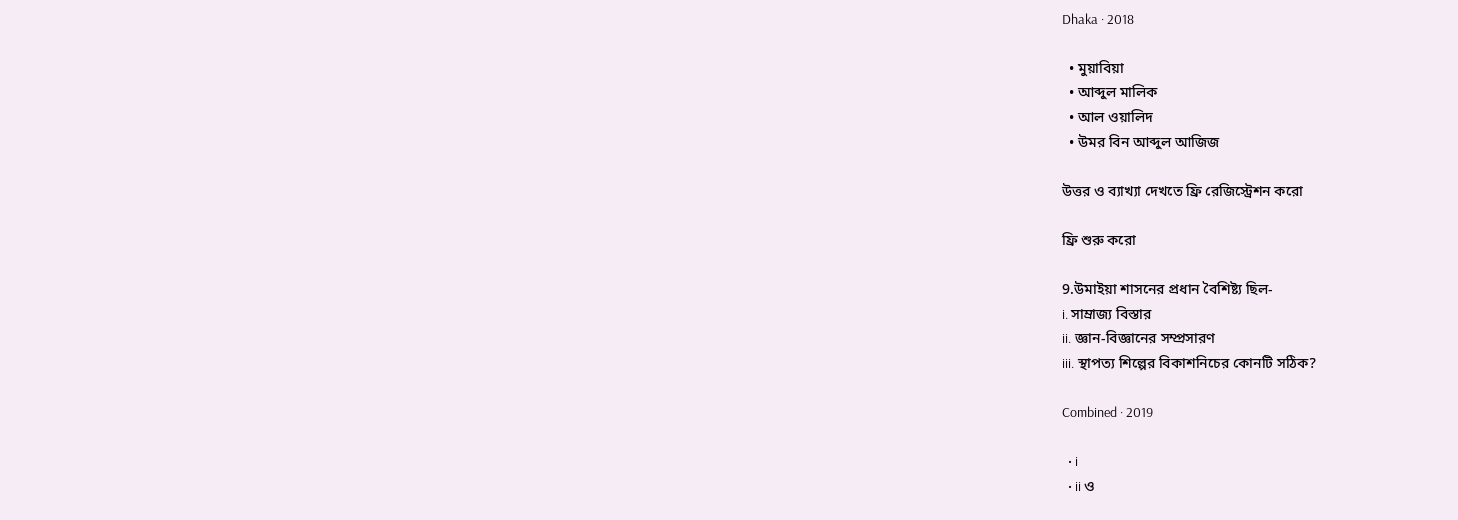Dhaka · 2018

  • মুয়াবিয়া
  • আব্দুল মালিক
  • আল ওয়ালিদ
  • উমর বিন আব্দুল আজিজ

উত্তর ও ব্যাখ্যা দেখতে ফ্রি রেজিস্ট্রেশন করো

ফ্রি শুরু করো

9.উমাইয়া শাসনের প্রধান বৈশিষ্ট্য ছিল-
i. সাম্রাজ্য বিস্তার
ii. জ্ঞান-বিজ্ঞানের সম্প্রসারণ
iii. স্থাপত্য শিল্পের বিকাশনিচের কোনটি সঠিক?

Combined · 2019

  • i
  • ii ও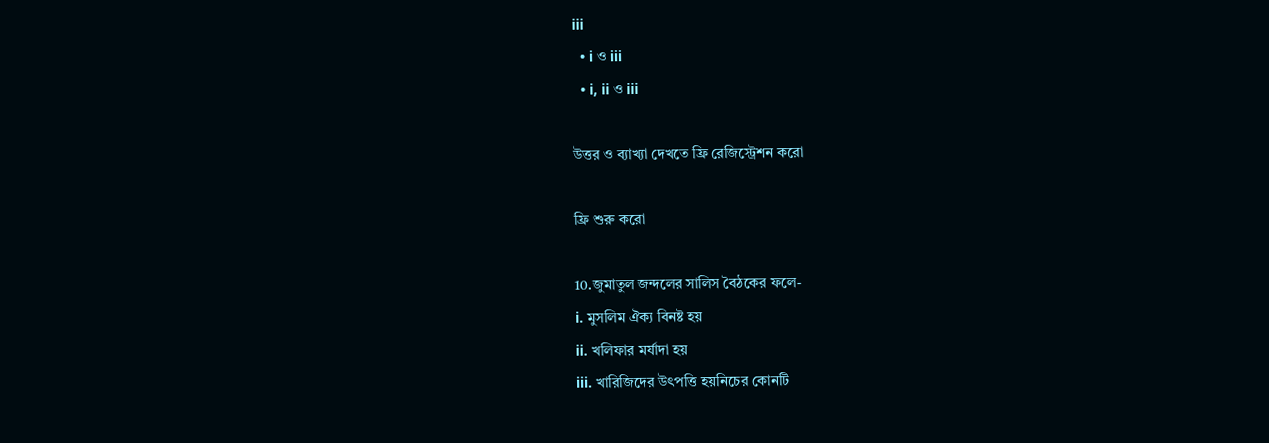iii
  • i ও iii
  • i, ii ও iii

উত্তর ও ব্যাখ্যা দেখতে ফ্রি রেজিস্ট্রেশন করো

ফ্রি শুরু করো

10.জুমাতুল জন্দলের সালিস বৈঠকের ফলে-
i. মুসলিম ঐক্য বিনষ্ট হয়
ii. খলিফার মর্যাদা হয়
iii. খারিজিদের উৎপত্তি হয়নিচের কোনটি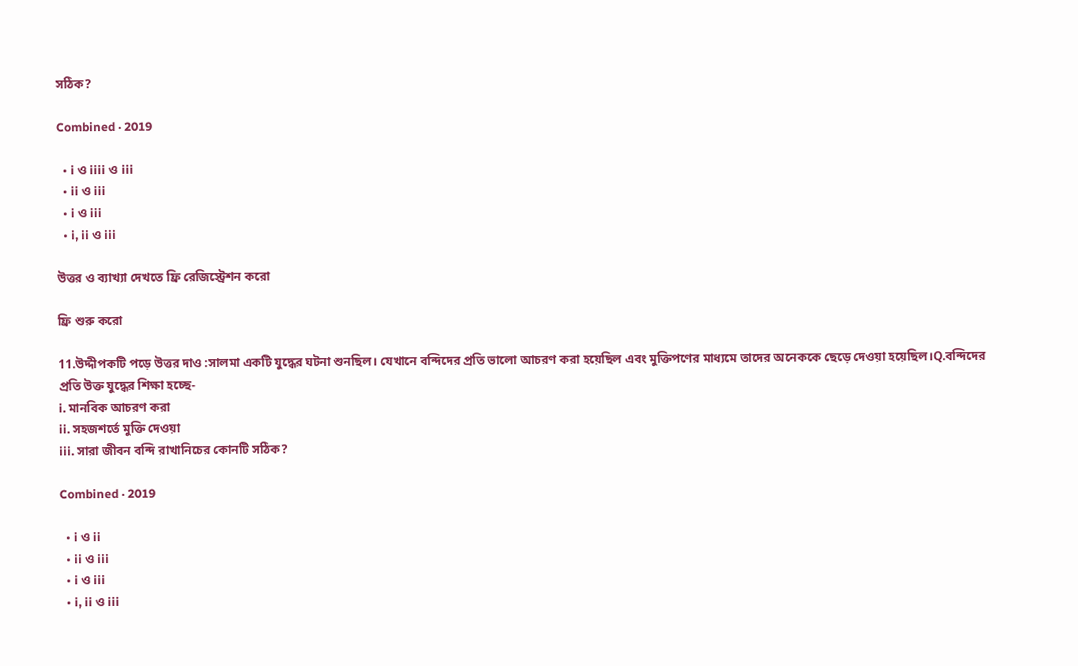সঠিক?

Combined · 2019

  • i ও iiii ও iii
  • ii ও iii
  • i ও iii
  • i, ii ও iii

উত্তর ও ব্যাখ্যা দেখতে ফ্রি রেজিস্ট্রেশন করো

ফ্রি শুরু করো

11.উদ্দীপকটি পড়ে উত্তর দাও :সালমা একটি যুদ্ধের ঘটনা শুনছিল। যেখানে বন্দিদের প্রতি ভালো আচরণ করা হয়েছিল এবং মুক্তিপণের মাধ্যমে তাদের অনেককে ছেড়ে দেওয়া হয়েছিল।Q.বন্দিদের প্রতি উক্ত যুদ্ধের শিক্ষা হচ্ছে-
i. মানবিক আচরণ করা
ii. সহজশর্তে মুক্তি দেওয়া
iii. সারা জীবন বন্দি রাখানিচের কোনটি সঠিক?

Combined · 2019

  • i ও ii
  • ii ও iii
  • i ও iii
  • i, ii ও iii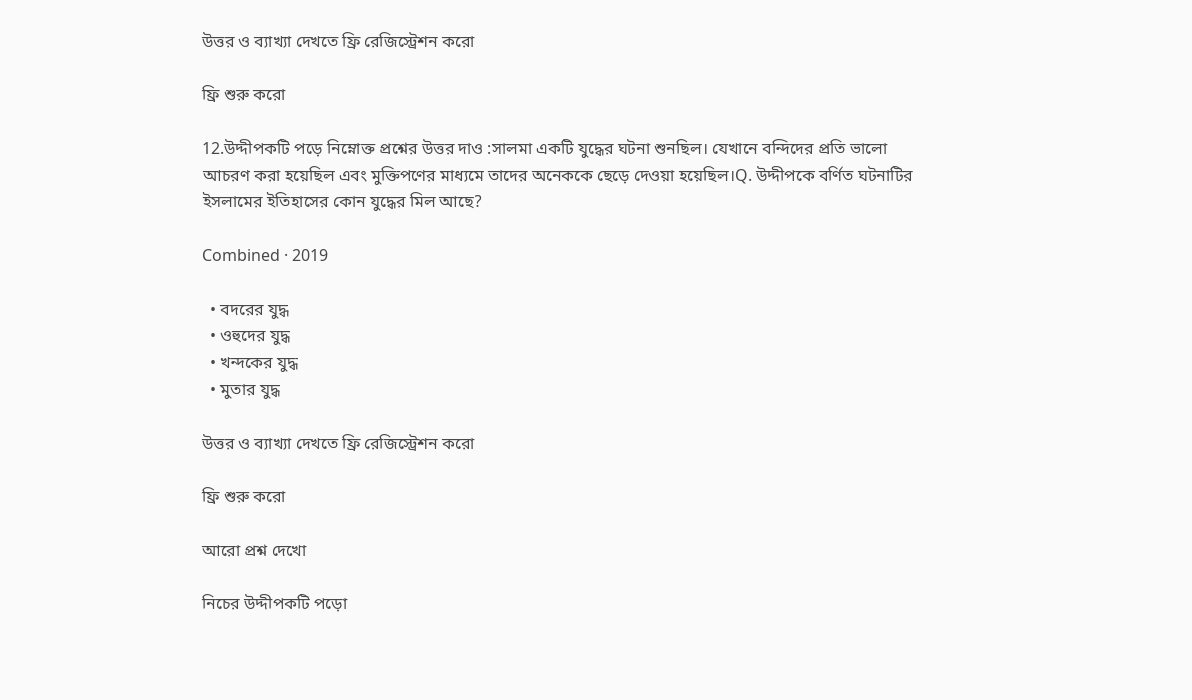উত্তর ও ব্যাখ্যা দেখতে ফ্রি রেজিস্ট্রেশন করো

ফ্রি শুরু করো

12.উদ্দীপকটি পড়ে নিম্নোক্ত প্রশ্নের উত্তর দাও :সালমা একটি যুদ্ধের ঘটনা শুনছিল। যেখানে বন্দিদের প্রতি ভালো আচরণ করা হয়েছিল এবং মুক্তিপণের মাধ্যমে তাদের অনেককে ছেড়ে দেওয়া হয়েছিল।Q. উদ্দীপকে বর্ণিত ঘটনাটির ইসলামের ইতিহাসের কোন যুদ্ধের মিল আছে?

Combined · 2019

  • বদরের যুদ্ধ
  • ওহুদের যুদ্ধ
  • খন্দকের যুদ্ধ
  • মুতার যুদ্ধ

উত্তর ও ব্যাখ্যা দেখতে ফ্রি রেজিস্ট্রেশন করো

ফ্রি শুরু করো

আরো প্রশ্ন দেখো

নিচের উদ্দীপকটি পড়ো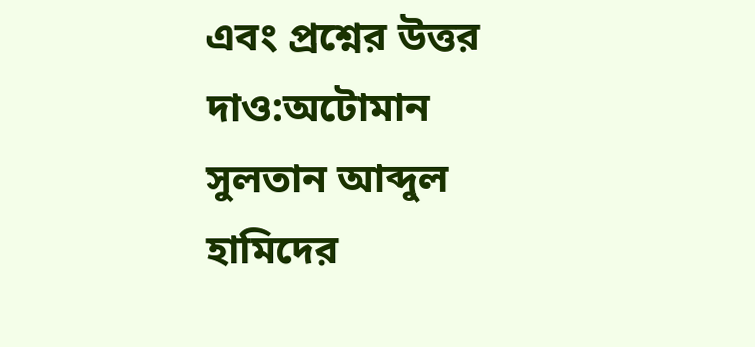এবং প্রশ্নের উত্তর দাও:অটোমান সুলতান আব্দুল হামিদের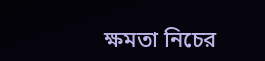ক্ষমতা নিচের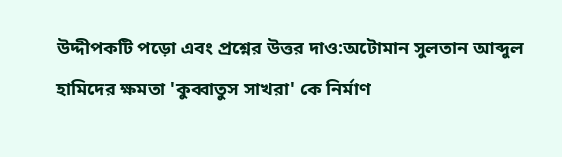উদ্দীপকটি পড়ো এবং প্রশ্নের উত্তর দাও:অটোমান সুলতান আব্দুল হামিদের ক্ষমতা 'কুব্বাতুস সাখরা' কে নির্মাণ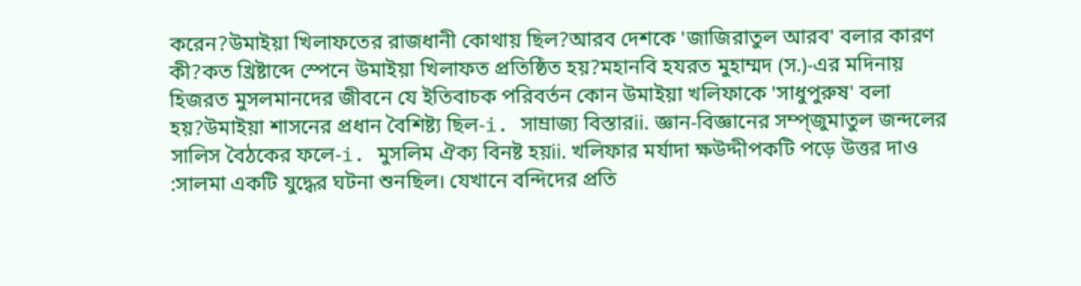করেন?উমাইয়া খিলাফতের রাজধানী কোথায় ছিল?আরব দেশকে 'জাজিরাতুল আরব' বলার কারণ কী?কত খ্রিষ্টাব্দে স্পেনে উমাইয়া খিলাফত প্রতিষ্ঠিত হয়?মহানবি হযরত মুহাম্মদ (স.)-এর মদিনায় হিজরত মুসলমানদের জীবনে যে ইতিবাচক পরিবর্তন কোন উমাইয়া খলিফাকে 'সাধুপুরুষ' বলা হয়?উমাইয়া শাসনের প্রধান বৈশিষ্ট্য ছিল-i. সাম্রাজ্য বিস্তারii. জ্ঞান-বিজ্ঞানের সম্প্জুমাতুল জন্দলের সালিস বৈঠকের ফলে-i. মুসলিম ঐক্য বিনষ্ট হয়ii. খলিফার মর্যাদা ক্ষউদ্দীপকটি পড়ে উত্তর দাও :সালমা একটি যুদ্ধের ঘটনা শুনছিল। যেখানে বন্দিদের প্রতি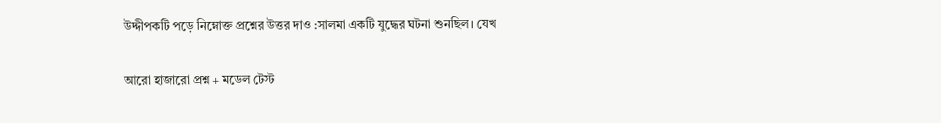উদ্দীপকটি পড়ে নিম্নোক্ত প্রশ্নের উত্তর দাও :সালমা একটি যুদ্ধের ঘটনা শুনছিল। যেখ

আরো হাজারো প্রশ্ন + মডেল টেস্ট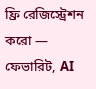ফ্রি রেজিস্ট্রেশন করো — ফেভারিট, AI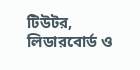টিউটর, লিডারবোর্ড ও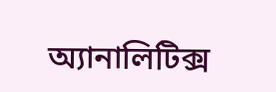অ্যানালিটিক্স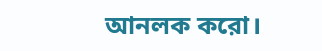আনলক করো।